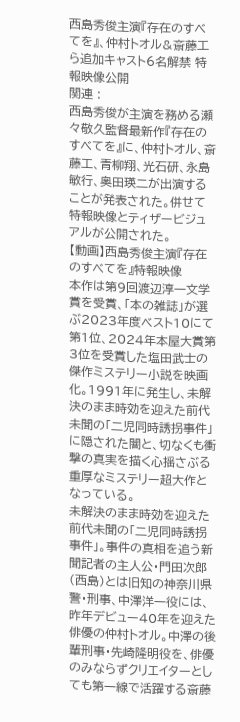西島秀俊主演『存在のすべてを』、仲村トオル&斎藤工ら追加キャスト6名解禁 特報映像公開
関連 :
西島秀俊が主演を務める瀬々敬久監督最新作『存在のすべてを』に、仲村トオル、斎藤工、青柳翔、光石研、永島敏行、奥田瑛二が出演することが発表された。併せて特報映像とティザービジュアルが公開された。
【動画】西島秀俊主演『存在のすべてを』特報映像
本作は第9回渡辺淳一文学賞を受賞、「本の雑誌」が選ぶ2023年度ベスト10にて第1位、2024年本屋大賞第3位を受賞した塩田武士の傑作ミステリー小説を映画化。1991年に発生し、未解決のまま時効を迎えた前代未聞の「二児同時誘拐事件」に隠された闇と、切なくも衝撃の真実を描く心揺さぶる重厚なミステリー超大作となっている。
未解決のまま時効を迎えた前代未聞の「二児同時誘拐事件」。事件の真相を追う新聞記者の主人公・門田次郎(西島)とは旧知の神奈川県警・刑事、中澤洋一役には、昨年デビュー40年を迎えた俳優の仲村トオル。中澤の後輩刑事・先崎隆明役を、俳優のみならずクリエイターとしても第一線で活躍する斎藤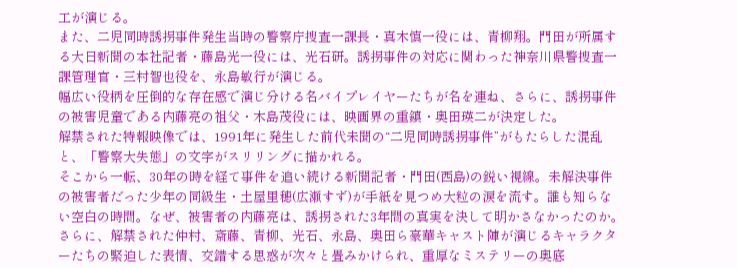工が演じる。
また、二児同時誘拐事件発生当時の警察庁捜査一課長・真木慎一役には、青柳翔。門田が所属する大日新聞の本社記者・藤島光一役には、光石研。誘拐事件の対応に関わった神奈川県警捜査一課管理官・三村智也役を、永島敏行が演じる。
幅広い役柄を圧倒的な存在感で演じ分ける名バイプレイヤーたちが名を連ね、さらに、誘拐事件の被害児童である内藤亮の祖父・木島茂役には、映画界の重鎮・奥田瑛二が決定した。
解禁された特報映像では、1991年に発生した前代未聞の“二児同時誘拐事件”がもたらした混乱と、「警察大失態」の文字がスリリングに描かれる。
そこから一転、30年の時を経て事件を追い続ける新聞記者・門田(西島)の鋭い視線。未解決事件の被害者だった少年の同級生・土屋里穂(広瀬すず)が手紙を見つめ大粒の涙を流す。誰も知らない空白の時間。なぜ、被害者の内藤亮は、誘拐された3年間の真実を決して明かさなかったのか。
さらに、解禁された仲村、斎藤、青柳、光石、永島、奥田ら豪華キャスト陣が演じるキャラクターたちの緊迫した表情、交錯する思惑が次々と畳みかけられ、重厚なミステリーの奥底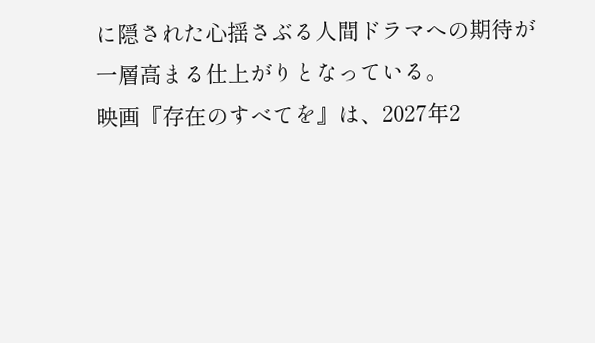に隠された心揺さぶる人間ドラマへの期待が一層高まる仕上がりとなっている。
映画『存在のすべてを』は、2027年2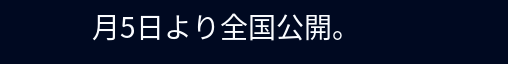月5日より全国公開。